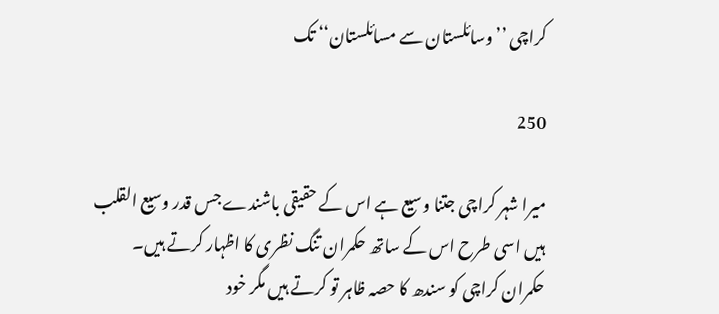کراچی ’’وسائلستان سے مسائلستان‘‘ تک

250

میرا شہر کراچی جتنا وسیع ہے اس کے حقیقی باشندے جس قدر وسیع القلب ہیں اسی طرح اس کے ساتھ حکمران تنگ نظری کا اظہار کرتے ہیں۔ حکمران کراچی کو سندھ کا حصہ ظاہر تو کرتے ہیں مگر خود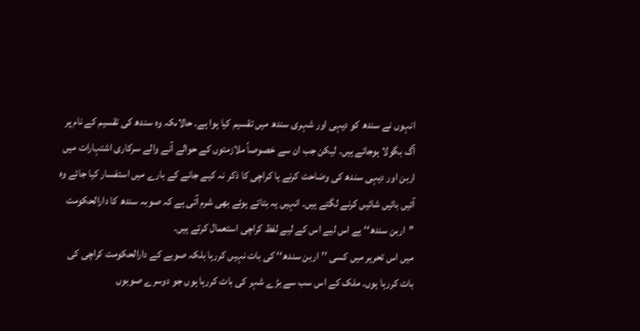انہوں نے سندھ کو دیہی اور شہری سندھ میں تقسیم کیا ہوا ہے۔ حالاںکہ وہ سندھ کی تقسیم کے نام پر آگ بگولا ہوجاتے ہیں۔ لیکن جب ان سے خصوصاً ملازمتوں کے حوالے آنے والے سرکاری اشتہارات میں اربن اور دیہی سندھ کی وضاحت کرنے یا کراچی کا ذکر نہ کیے جانے کے بارے میں استفسار کیا جائے وہ آئیں بائیں شائیں کرنے لگتے ہیں۔ انہیں یہ بتاتے ہوئے بھی شرم آتی ہے کہ صوبہ سندھ کا دارالحکومت ’’اربن سندھ‘‘ ہے اس لیے اس کے لیے لفظ کراچی استعمال کرتے ہیں۔
میں اس تحریر میں کسی ’’اربن سندھ‘‘ کی بات نہیں کررہا بلکہ صوبے کے دارالحکومت کراچی کی بات کررہا ہوں۔ ملک کے اس سب سے بڑے شہر کی بات کررہا ہوں جو دوسرے صوبوں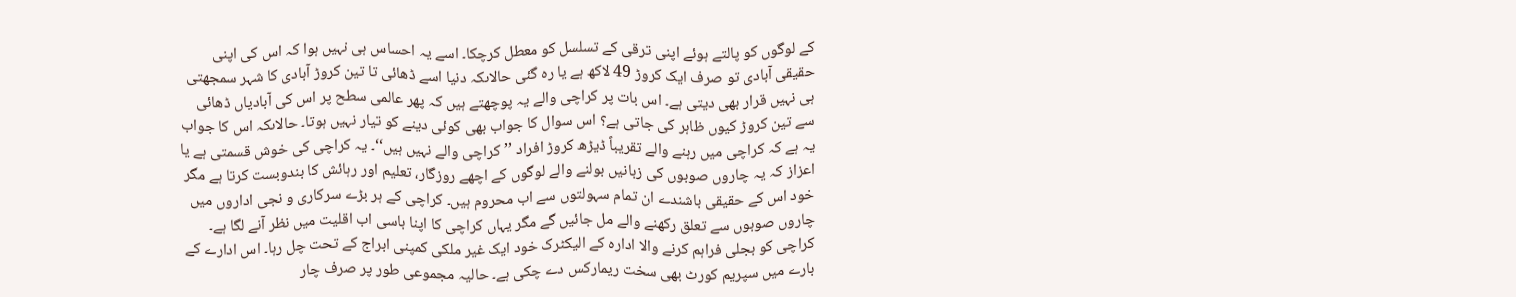کے لوگوں کو پالتے ہوئے اپنی ترقی کے تسلسل کو معطل کرچکا۔ اسے یہ احساس ہی نہیں ہوا کہ اس کی اپنی حقیقی آبادی تو صرف ایک کروڑ 49 لاکھ ہے یا رہ گئی حالاںکہ دنیا اسے ڈھائی تا تین کروڑ آبادی کا شہر سمجھتی ہی نہیں قرار بھی دیتی ہے۔ اس بات پر کراچی والے یہ پوچھتے ہیں کہ پھر عالمی سطح پر اس کی آبادیاں ڈھائی سے تین کروڑ کیوں ظاہر کی جاتی ہے؟ اس سوال کا جواب بھی کوئی دینے کو تیار نہیں ہوتا۔ حالاںکہ اس کا جواب یہ ہے کہ کراچی میں رہنے والے تقریباً ڈیڑھ کروڑ افراد ’’کراچی والے نہیں ہیں‘‘۔ یہ کراچی کی خوش قسمتی ہے یا اعزاز کہ یہ چاروں صوبوں کی زبانیں بولنے والے لوگوں کے اچھے روزگار، تعلیم اور رہائش کا بندوبست کرتا ہے مگر خود اس کے حقیقی باشندے ان تمام سہولتوں سے اب محروم ہیں۔ کراچی کے ہر بڑے سرکاری و نجی اداروں میں چاروں صوبوں سے تعلق رکھنے والے مل جائیں گے مگر یہاں کراچی کا اپنا باسی اب اقلیت میں نظر آنے لگا ہے۔
کراچی کو بجلی فراہم کرنے والا ادارہ کے الیکٹرک خود ایک غیر ملکی کمپنی ابراج کے تحت چل رہا۔ اس ادارے کے بارے میں سپریم کورٹ بھی سخت ریمارکس دے چکی ہے۔ حالیہ مجموعی طور پر صرف چار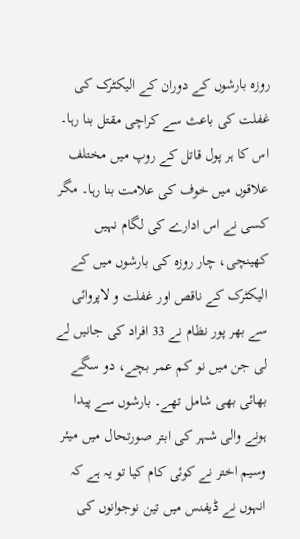روزہ بارشوں کے دوران کے الیکٹرک کی غفلت کی باعث سے کراچی مقتل بنا رہا۔ اس کا ہر پول قاتل کے روپ میں مختلف علاقوں میں خوف کی علامت بنا رہا۔ مگر کسی نے اس ادارے کی لگام نہیں کھینچی، چار روزہ کی بارشوں میں کے الیکٹرک کے ناقص اور غفلت و لاپروائی سے بھر پور نظام نے 33 افراد کی جانیں لے لی جن میں نو کم عمر بچے، دو سگے بھائی بھی شامل تھے۔ بارشوں سے پیدا ہونے والی شہر کی ابتر صورتحال میں میئر وسیم اختر نے کوئی کام کیا تو یہ ہے کہ انہوں نے ڈیفنس میں تین نوجوانوں کی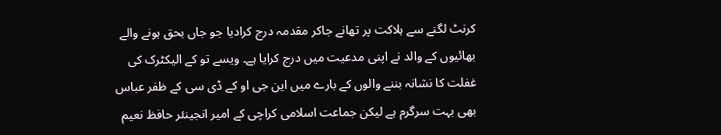کرنٹ لگنے سے ہلاکت پر تھانے جاکر مقدمہ درج کرادیا جو جاں بحق ہونے والے بھائیوں کے والد نے اپنی مدعیت میں درج کرایا ہے۔ ویسے تو کے الیکٹرک کی غفلت کا نشانہ بننے والوں کے بارے میں این جی او کے ڈی سی کے ظفر عباس بھی بہت سرگرم ہے لیکن جماعت اسلامی کراچی کے امیر انجینئر حافظ نعیم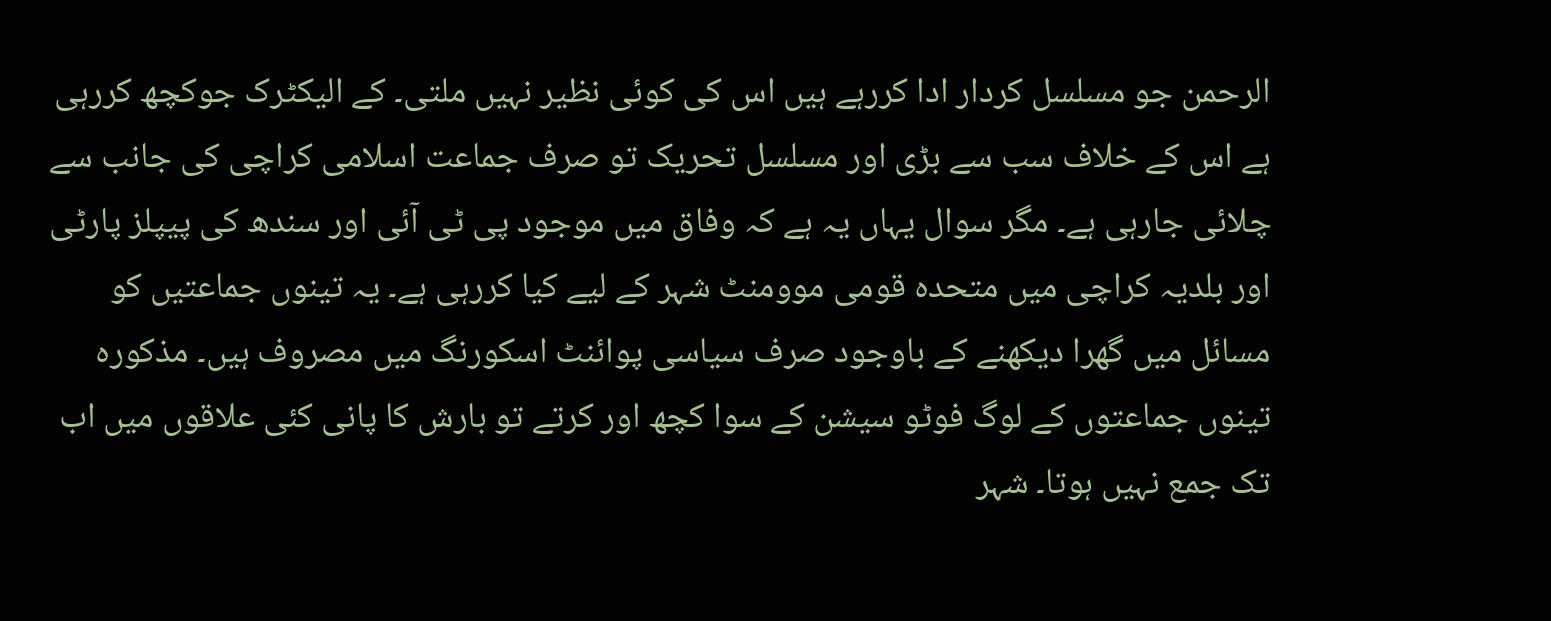الرحمن جو مسلسل کردار ادا کررہے ہیں اس کی کوئی نظیر نہیں ملتی۔ کے الیکٹرک جوکچھ کررہی ہے اس کے خلاف سب سے بڑی اور مسلسل تحریک تو صرف جماعت اسلامی کراچی کی جانب سے چلائی جارہی ہے۔ مگر سوال یہاں یہ ہے کہ وفاق میں موجود پی ٹی آئی اور سندھ کی پیپلز پارٹی اور بلدیہ کراچی میں متحدہ قومی موومنٹ شہر کے لیے کیا کررہی ہے۔ یہ تینوں جماعتیں کو مسائل میں گھرا دیکھنے کے باوجود صرف سیاسی پوائنٹ اسکورنگ میں مصروف ہیں۔ مذکورہ تینوں جماعتوں کے لوگ فوٹو سیشن کے سوا کچھ اور کرتے تو بارش کا پانی کئی علاقوں میں اب تک جمع نہیں ہوتا۔ شہر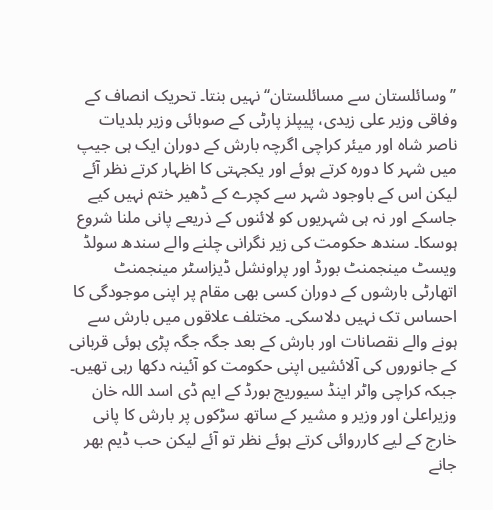’’وسائلستان سے مسائلستان‘‘ نہیں بنتا۔ تحریک انصاف کے وفاقی وزیر علی زیدی، پیپلز پارٹی کے صوبائی وزیر بلدیات ناصر شاہ اور میئر کراچی اگرچہ بارش کے دوران ایک ہی جیپ میں شہر کا دورہ کرتے ہوئے اور یکجہتی کا اظہار کرتے نظر آئے لیکن اس کے باوجود شہر سے کچرے کے ڈھیر ختم نہیں کیے جاسکے اور نہ ہی شہریوں کو لائنوں کے ذریعے پانی ملنا شروع ہوسکا۔ سندھ حکومت کی زیر نگرانی چلنے والے سندھ سولڈ ویسٹ مینجمنٹ بورڈ اور پراونشل ڈیزاسٹر مینجمنٹ اتھارٹی بارشوں کے دوران کسی بھی مقام پر اپنی موجودگی کا احساس تک نہیں دلاسکی۔ مختلف علاقوں میں بارش سے ہونے والے نقصانات اور بارش کے بعد جگہ جگہ پڑی ہوئی قربانی کے جانوروں کی آلائشیں اپنی حکومت کو آئینہ دکھا رہی تھیں۔ جبکہ کراچی واٹر اینڈ سیوریج بورڈ کے ایم ڈی اسد اللہ خان وزیراعلیٰ اور وزیر و مشیر کے ساتھ سڑکوں پر بارش کا پانی خارج کے لیے کارروائی کرتے ہوئے نظر تو آئے لیکن حب ڈیم بھر جانے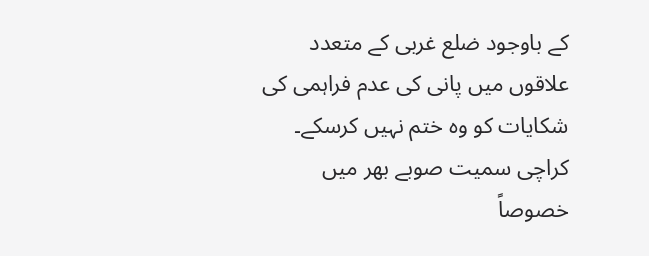کے باوجود ضلع غربی کے متعدد علاقوں میں پانی کی عدم فراہمی کی شکایات کو وہ ختم نہیں کرسکے۔
کراچی سمیت صوبے بھر میں خصوصاً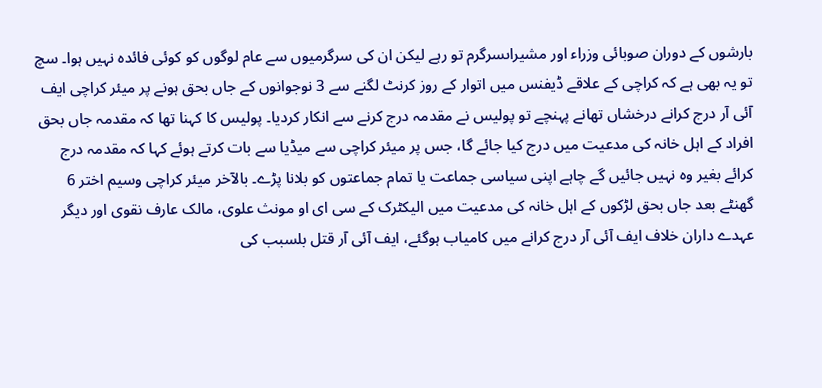بارشوں کے دوران صوبائی وزراء اور مشیراںسرگرم تو رہے لیکن ان کی سرگرمیوں سے عام لوگوں کو کوئی فائدہ نہیں ہوا۔ سچ تو یہ بھی ہے کہ کراچی کے علاقے ڈیفنس میں اتوار کے روز کرنٹ لگنے سے 3 نوجوانوں کے جاں بحق ہونے پر میئر کراچی ایف آئی آر درج کرانے درخشاں تھانے پہنچے تو پولیس نے مقدمہ درج کرنے سے انکار کردیا۔ پولیس کا کہنا تھا کہ مقدمہ جاں بحق افراد کے اہل خانہ کی مدعیت میں درج کیا جائے گا، جس پر میئر کراچی سے میڈیا سے بات کرتے ہوئے کہا کہ مقدمہ درج کرائے بغیر وہ نہیں جائیں گے چاہے اپنی سیاسی جماعت یا تمام جماعتوں کو بلانا پڑے۔ بالآخر میئر کراچی وسیم اختر 6 گھنٹے بعد جاں بحق لڑکوں کے اہل خانہ کی مدعیت میں الیکٹرک کے سی ای او مونث علوی، مالک عارف نقوی اور دیگر عہدے داران خلاف ایف آئی آر درج کرانے میں کامیاب ہوگئے، ایف آئی آر قتل بلسبب کی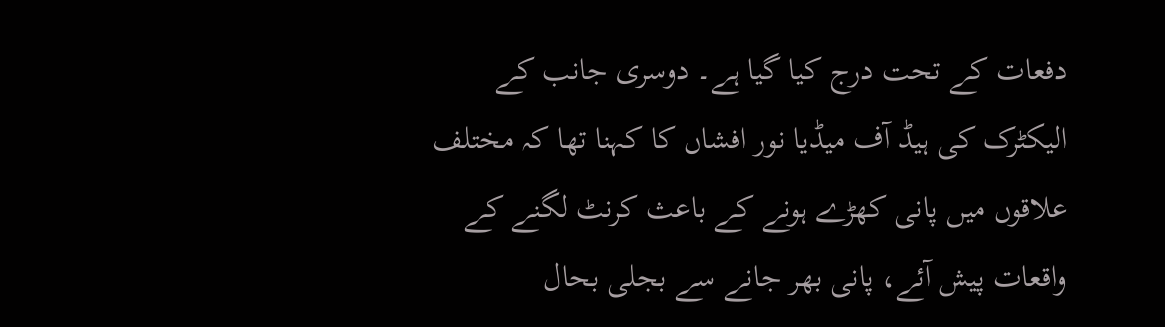دفعات کے تحت درج کیا گیا ہے۔ دوسری جانب کے الیکٹرک کی ہیڈ آف میڈیا نور افشاں کا کہنا تھا کہ مختلف علاقوں میں پانی کھڑے ہونے کے باعث کرنٹ لگنے کے واقعات پیش آئے، پانی بھر جانے سے بجلی بحال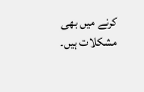کرنے میں بھی مشکلات ہیں۔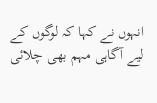انہوں نے کہا کہ لوگوں کے لیے آگاہی مہم بھی چلائی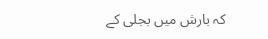کہ بارش میں بجلی کے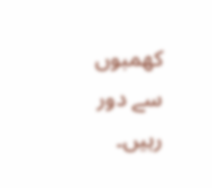کھمبوں سے دور رہیں۔